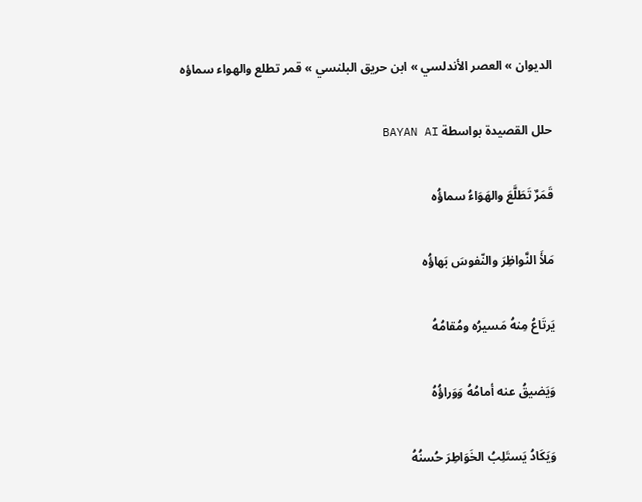الديوان » العصر الأندلسي » ابن حريق البلنسي » قمر تطلع والهواء سماؤه

حلل القصيدة بواسطة BAYAN AI

قَمَرٌ تَطَلَّعَ والهَوَاءُ سماؤُه

مَلأَ النَّواظِرَ والنّفوسَ بَهاؤُه

يَرتَاعُ مِنهُ مَسيرُه ومُقامُهُ

وَيَضيقُ عنه أمامُهُ وَوَراؤُهُ

وَيَكَادُ يَستَلِبُ الخَوَاطِرَ حُسنُهُ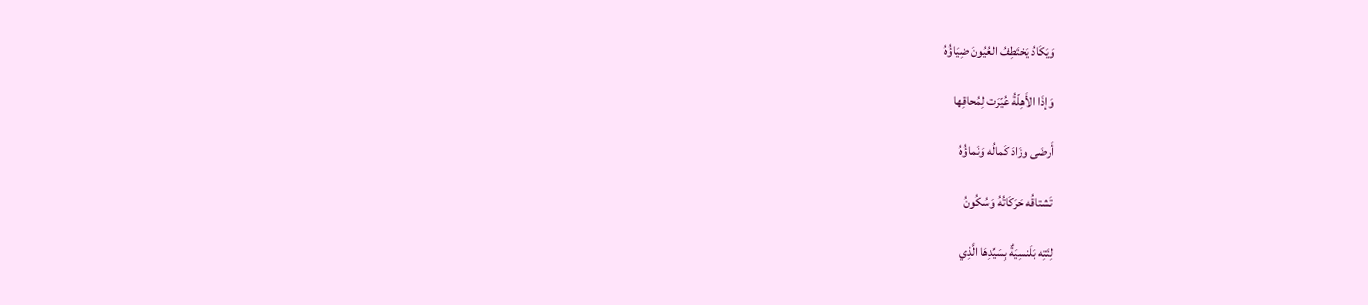وَيَكَادُ يَختَطِفُ العُيُونَ ضِيَاؤُهُ

وَإذَا الأَهِلّةُ عُيّرَت لِمُحاقِها

أَرضَى وزَادَ كَمالُه وَنَماؤُهُ

تَشتاقُه حَرَكَاتُهُ وَسُكُونُ

لِتَتِه بَلَنسِيَةٌ بِسَيِّدِهَا الَّذِي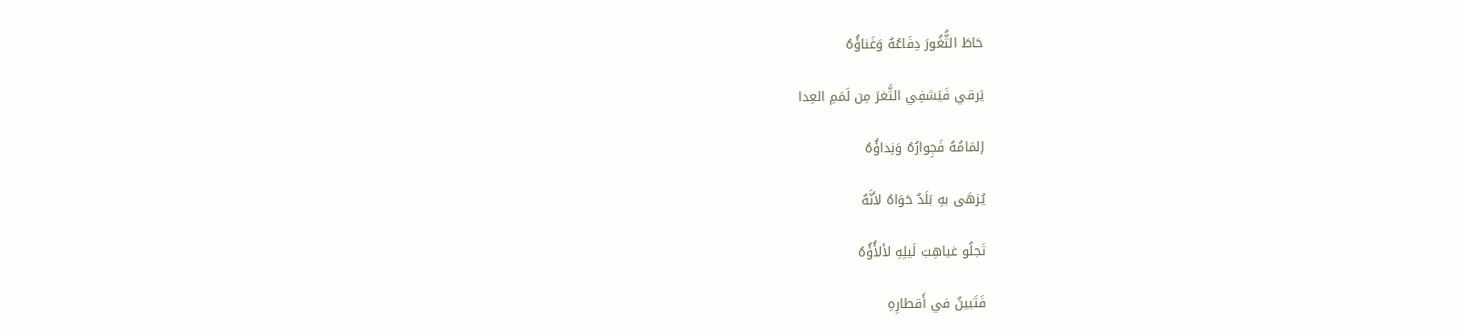حَاطَ الثُّغُورَ دِفَاعُهُ وَغَناؤُهُ

يَرقي فَيَشفِي الثَّغرَ مِن لَمَمِ العِدا

إلمَامُهُ فَجِوارُهُ وَنِداؤُهُ

يُزهَى بهِ بَلَدٌ حَوَاهُ لأنَّهُ

تَجلُو غياهِبَ لَيلِهِ لألأُؤُهُ

فَتَبينُ في أَقطارِهِ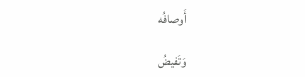أَوصافُه

وَتَفيضُ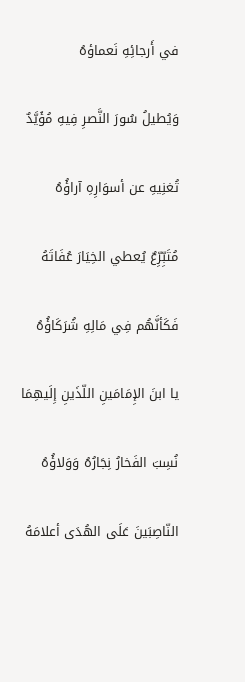في أَرجائِهِ نَعماؤهُ

وَيُطيلُ سُورَ النَّصرِ فِيهِ مُؤَيَّدٌ

تُغنِيهِ عن أسوَارِهِ آراؤُهُ

مُتَبِّرِّعٌ يُعطي الخِيَارَ عُفَاتَهُ

فَكَأنَّهُم فِي مَالِهِ شُرَكَاؤُهُ

يا ابنَ الإِمَامَينِ اللّذَينِ إِلَيهِمَا

نُسِبَ الفَخارُ نِجَارُهُ وَوَلاؤُهُ

النّاصِبَينَ عَلَى الهُدَى أعلامَهُ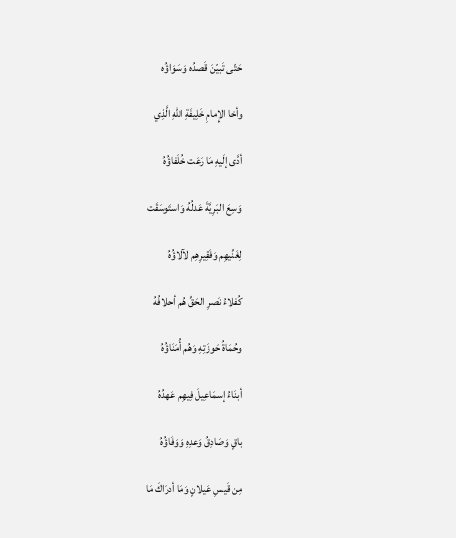حَتّى تَبيّنَ قَصدُه وَسَوَاؤُه

وأخا الإِمامِ خَلِيفَةِ اللهِ الَّذِي

أدَّى إلَيهِ مَا رَعَت خُلَفاؤُهُ

وَسِعَ البَرِيَّةَ عَدلُهُ وَاستَوسَقَت

لِغَنِّيهِم وَفَقِيرِهِم لآلاؤُهُ

كُفلاءُ نَصرِ الحَقِّ هُم أحلافُهُ

وحُمَاةُ حَوزَتِهِ وَهُم أُمَنَاؤُهُ

أبنَاءُ إسمَاعِيلَ فِيهِم عَهدُهُ

باقٍ وَصَادِقُ وَعدِهِ وَوَفَاؤُهُ

مِن قَيسِ عَيلانٍ وَمَا أدرَاكَ مَا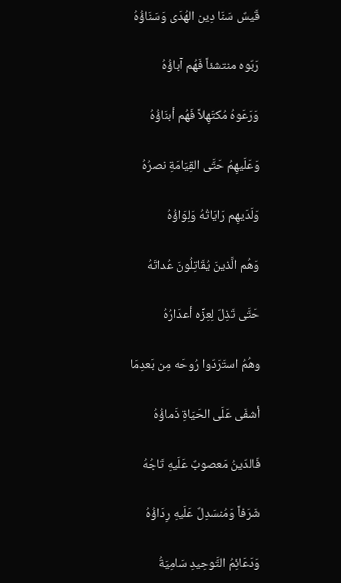قَيسٌ سَنَا دِين الهُدَى وَسَنَاؤُهُ

رَبّوه منتشئاً فَهُم آباؤُهُ

وَرَعَوهُ مُكتَهِلاً فَهُم أبنَاؤُهُ

وَعَلَيهِمُ حَتَّى القِيَامَةِ نصرُهُ

وَلَدَيهِم رَايَاتُهُ وَلِوَاؤُهُ

وَهُم الَّذينَ يُقَاتِلُونَ عُداتَهُ

حَتَّى تَذِلّ لِعِزِّه أعدَارُهُ

وهُمُ استَرَدّوا رُوحَه مِن بَعدِمَا

أشفَى عَلَى الحَيَاةِ ذَماؤُهُ

فَالدّينُ مَعصوبٌ عَلَيهِ تَاجُهُ

شَرَفاً وَمُنسَدِلٌ عَلَيهِ رِدَاؤُهُ

وَدَعَائِمُ التَّوحِيدِ سَامِيَةُ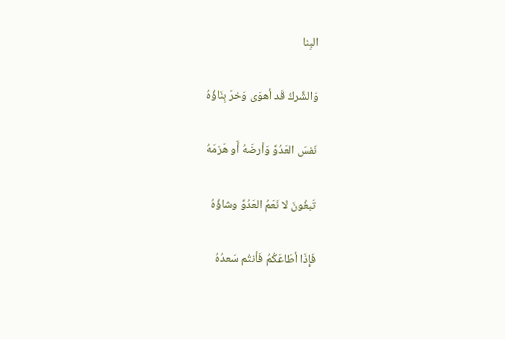البِنا

وَالشِّركُ قَد أهوَى وَخرّ بِنَاؤُهُ

نَفسَ العَدُوِّ وَأرضَهُ أَو هَزمَهُ

تَبغُونَ لا نَعَمُ العَدُوِّ وشاؤُهُ

فَإِذَا أطَاعَكُمُ فَأنتُم سَعدُهُ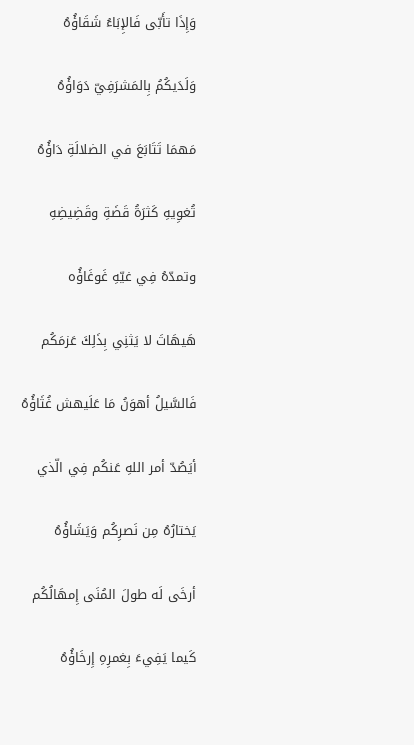وَإِذَا تأَبّى فَالإِبَاءُ شَقَاؤُهُ

وَلَدَيكُمُ بِالمَشرَفِيّ دَوَاؤُهُ

مَهمَا تَتَابَعَ في الضلالَةِ دَاؤُهُ

تُغوِيهِ كَثرَةُ قَضَةِ وقَضِيضِهِ

وتمدّهُ فِي غيّهِ غَوغَاؤُه

هَيهَاتَ لا يَثنِي بِذَلِكَ عَزمَكُم

فَالسَّيلُ أهوَنُ مَا عَلَيهش غُثَاؤُهُ

أيَصُدّ أمر اللهِ عَنكُم فِي الّذي

يَختارُهُ مِن نَصرِكُم وَيَشَاؤُهُ

أرخَى لَه طولَ المُنَى إِمهَالُكُم

كَيما يَفِيءَ بِغمرِهِ إِرخَاؤُهُ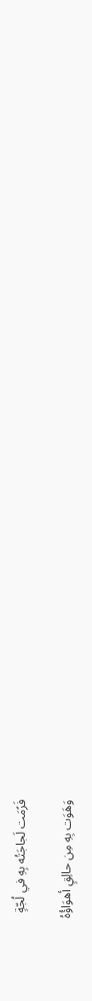فَرًمَت لَجاجَتُه بِهِ في لُجّةٍ

وَهَوَت بِهِ مِن حالِقٍ أهوَاؤُهُ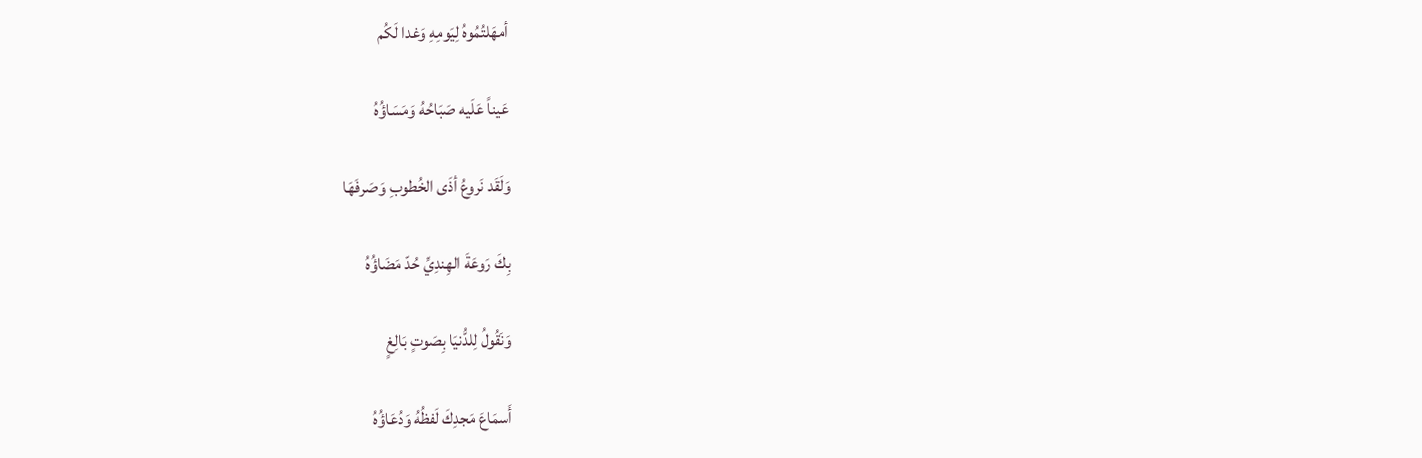أمهَلتُمُوهُ لِيَومِهِ وَغدا لَكُم

عَيناً عَلَيه صَبَاحُهُ وَمَسَاؤُهُ

وَلَقَد نَروعُ أذَى الخُطوبِ وَصَرفَهَا

بِكَ رَوعَةَ الهِندِيِّ حُدّ مَضَاؤُهُ

وَنَقُولُ لِلدُّنيَا بِصَوتٍ بَالِغٍ

أَسمَاعَ مَجدِكَ لَفظُهُ وَدُعَاؤُهُ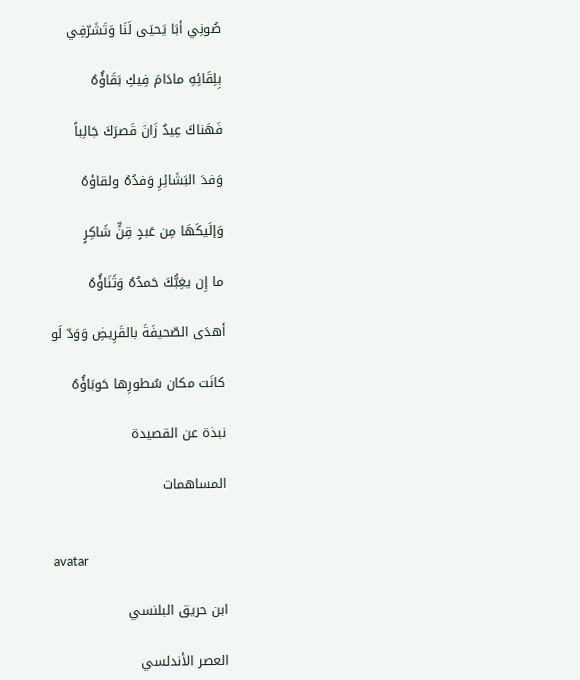صُونِي أبَا يَحيَى لَنَا وَتَشَرّفِي

بِلِقَائِهِ مادَامَ فِيكِ بَقَاؤُهُ

فَهَناكَ عِيدٌ زَانَ قَصرَكَ جَالِباً

وَفدَ البَشَائِرِ وَفدُهُ ولقاؤهُ

وَإلَيكَهَا مِن عَبدٍ قِنٍّ شَاكِرٍ

ما إِن يغِبُّكَ حَمدُهُ وَثَنَاؤُهُ

أهدَى الصّحيفَةَ بالقَرِيضِ وَوَدّ لَو

كانَت مكان سُطورِها حَوبَاؤُهُ

نبذة عن القصيدة

المساهمات


avatar

ابن حريق البلنسي

العصر الأندلسي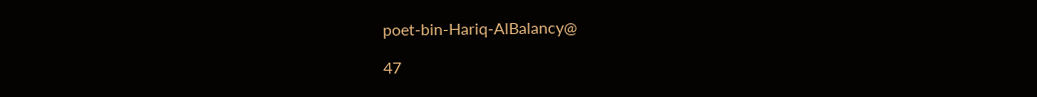poet-bin-Hariq-AlBalancy@

47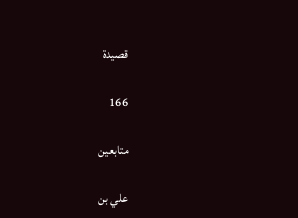قصيدة

166

متابعين

علي بن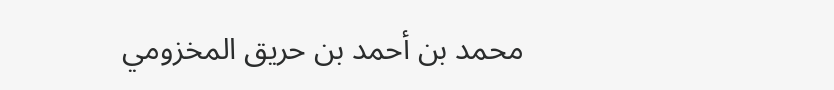محمد بن أحمد بن حريق المخزومي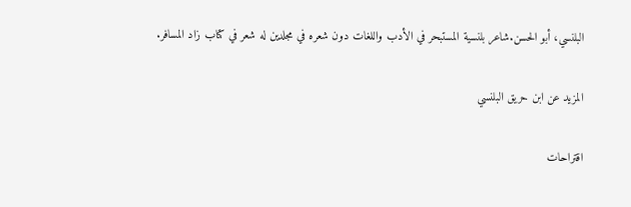البلنسي، أبو الحسن.شاعر بلنسية المستبحر في الأدب واللغات دون شعره في مجلدين له شعر في كتاب زاد المسافر.

المزيد عن ابن حريق البلنسي

اقتراحات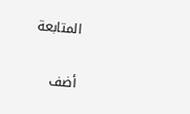المتابعة

أضف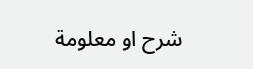شرح او معلومة